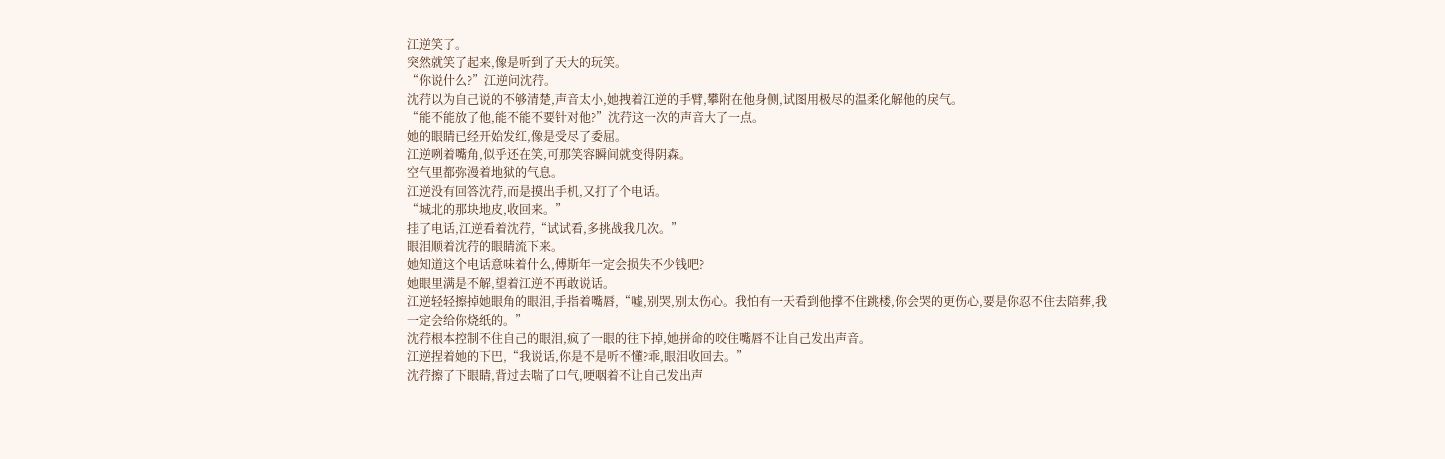江逆笑了。
突然就笑了起来,像是听到了天大的玩笑。
“你说什么?”江逆问沈荇。
沈荇以为自己说的不够清楚,声音太小,她拽着江逆的手臂,攀附在他身侧,试图用极尽的温柔化解他的戾气。
“能不能放了他,能不能不要针对他?”沈荇这一次的声音大了一点。
她的眼睛已经开始发红,像是受尽了委屈。
江逆咧着嘴角,似乎还在笑,可那笑容瞬间就变得阴森。
空气里都弥漫着地狱的气息。
江逆没有回答沈荇,而是摸出手机,又打了个电话。
“城北的那块地皮,收回来。”
挂了电话,江逆看着沈荇,“试试看,多挑战我几次。”
眼泪顺着沈荇的眼睛流下来。
她知道这个电话意味着什么,傅斯年一定会损失不少钱吧?
她眼里满是不解,望着江逆不再敢说话。
江逆轻轻擦掉她眼角的眼泪,手指着嘴唇,“嘘,别哭,别太伤心。我怕有一天看到他撑不住跳楼,你会哭的更伤心,要是你忍不住去陪葬,我一定会给你烧纸的。”
沈荇根本控制不住自己的眼泪,疯了一眼的往下掉,她拼命的咬住嘴唇不让自己发出声音。
江逆捏着她的下巴,“我说话,你是不是听不懂?乖,眼泪收回去。”
沈荇擦了下眼睛,背过去喘了口气,哽咽着不让自己发出声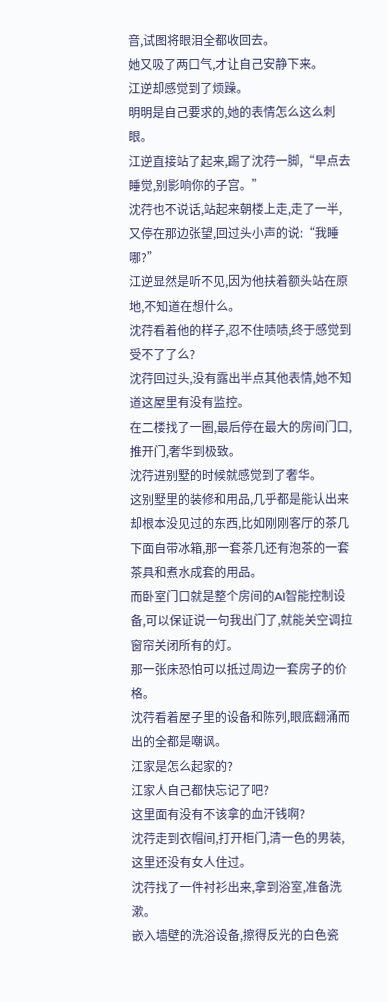音,试图将眼泪全都收回去。
她又吸了两口气,才让自己安静下来。
江逆却感觉到了烦躁。
明明是自己要求的,她的表情怎么这么刺眼。
江逆直接站了起来,踢了沈荇一脚,“早点去睡觉,别影响你的子宫。”
沈荇也不说话,站起来朝楼上走,走了一半,又停在那边张望,回过头小声的说:“我睡哪?”
江逆显然是听不见,因为他扶着额头站在原地,不知道在想什么。
沈荇看着他的样子,忍不住啧啧,终于感觉到受不了了么?
沈荇回过头,没有露出半点其他表情,她不知道这屋里有没有监控。
在二楼找了一圈,最后停在最大的房间门口,推开门,奢华到极致。
沈荇进别墅的时候就感觉到了奢华。
这别墅里的装修和用品,几乎都是能认出来却根本没见过的东西,比如刚刚客厅的茶几下面自带冰箱,那一套茶几还有泡茶的一套茶具和煮水成套的用品。
而卧室门口就是整个房间的AI智能控制设备,可以保证说一句我出门了,就能关空调拉窗帘关闭所有的灯。
那一张床恐怕可以抵过周边一套房子的价格。
沈荇看着屋子里的设备和陈列,眼底翻涌而出的全都是嘲讽。
江家是怎么起家的?
江家人自己都快忘记了吧?
这里面有没有不该拿的血汗钱啊?
沈荇走到衣帽间,打开柜门,清一色的男装,这里还没有女人住过。
沈荇找了一件衬衫出来,拿到浴室,准备洗漱。
嵌入墙壁的洗浴设备,擦得反光的白色瓷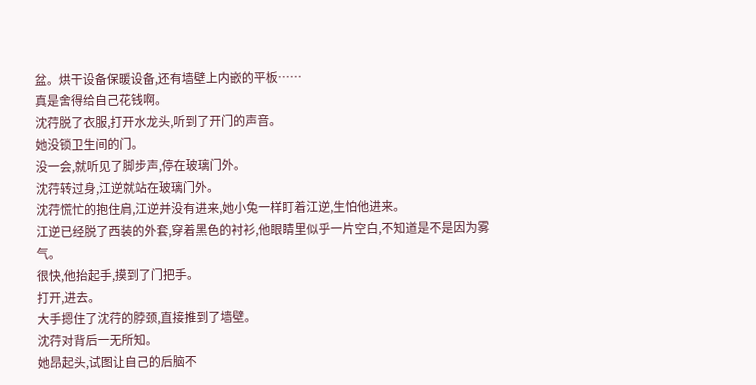盆。烘干设备保暖设备,还有墙壁上内嵌的平板……
真是舍得给自己花钱啊。
沈荇脱了衣服,打开水龙头,听到了开门的声音。
她没锁卫生间的门。
没一会,就听见了脚步声,停在玻璃门外。
沈荇转过身,江逆就站在玻璃门外。
沈荇慌忙的抱住肩,江逆并没有进来,她小兔一样盯着江逆,生怕他进来。
江逆已经脱了西装的外套,穿着黑色的衬衫,他眼睛里似乎一片空白,不知道是不是因为雾气。
很快,他抬起手,摸到了门把手。
打开,进去。
大手摁住了沈荇的脖颈,直接推到了墙壁。
沈荇对背后一无所知。
她昂起头,试图让自己的后脑不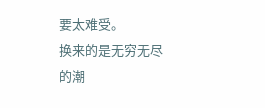要太难受。
换来的是无穷无尽的潮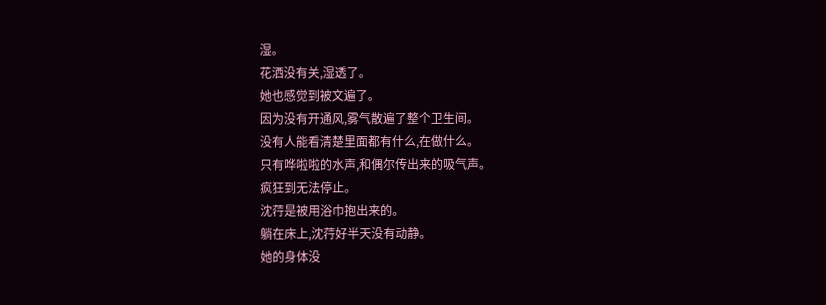湿。
花洒没有关,湿透了。
她也感觉到被文遍了。
因为没有开通风,雾气散遍了整个卫生间。
没有人能看清楚里面都有什么,在做什么。
只有哗啦啦的水声,和偶尔传出来的吸气声。
疯狂到无法停止。
沈荇是被用浴巾抱出来的。
躺在床上,沈荇好半天没有动静。
她的身体没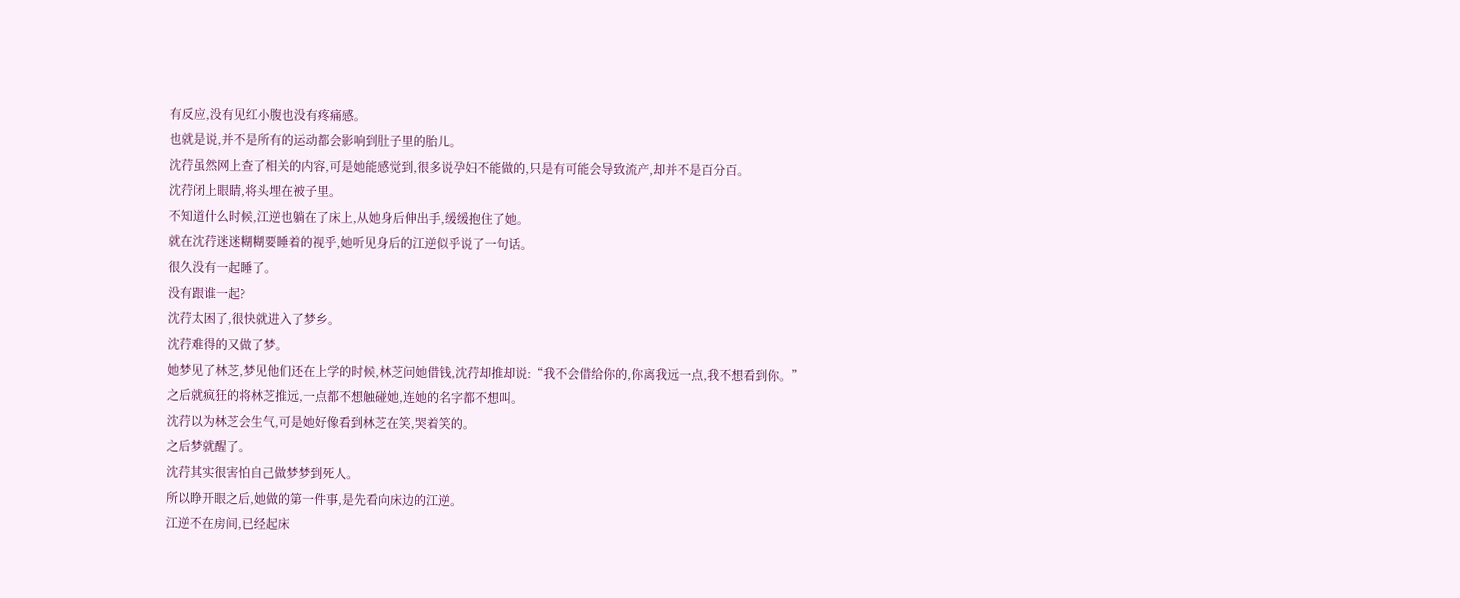有反应,没有见红小腹也没有疼痛感。
也就是说,并不是所有的运动都会影响到肚子里的胎儿。
沈荇虽然网上查了相关的内容,可是她能感觉到,很多说孕妇不能做的,只是有可能会导致流产,却并不是百分百。
沈荇闭上眼睛,将头埋在被子里。
不知道什么时候,江逆也躺在了床上,从她身后伸出手,缓缓抱住了她。
就在沈荇迷迷糊糊要睡着的视乎,她听见身后的江逆似乎说了一句话。
很久没有一起睡了。
没有跟谁一起?
沈荇太困了,很快就进入了梦乡。
沈荇难得的又做了梦。
她梦见了林芝,梦见他们还在上学的时候,林芝问她借钱,沈荇却推却说:“我不会借给你的,你离我远一点,我不想看到你。”
之后就疯狂的将林芝推远,一点都不想触碰她,连她的名字都不想叫。
沈荇以为林芝会生气,可是她好像看到林芝在笑,哭着笑的。
之后梦就醒了。
沈荇其实很害怕自己做梦梦到死人。
所以睁开眼之后,她做的第一件事,是先看向床边的江逆。
江逆不在房间,已经起床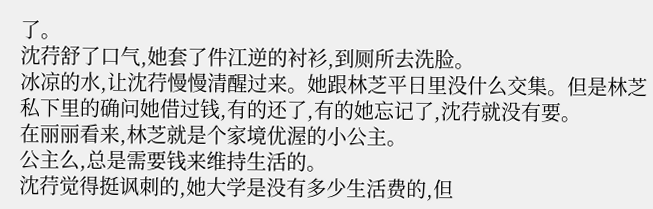了。
沈荇舒了口气,她套了件江逆的衬衫,到厕所去洗脸。
冰凉的水,让沈荇慢慢清醒过来。她跟林芝平日里没什么交集。但是林芝私下里的确问她借过钱,有的还了,有的她忘记了,沈荇就没有要。
在丽丽看来,林芝就是个家境优渥的小公主。
公主么,总是需要钱来维持生活的。
沈荇觉得挺讽刺的,她大学是没有多少生活费的,但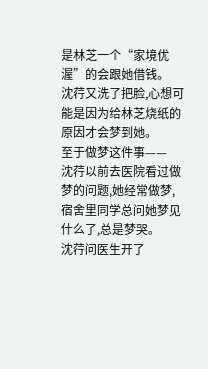是林芝一个“家境优渥”的会跟她借钱。
沈荇又洗了把脸,心想可能是因为给林芝烧纸的原因才会梦到她。
至于做梦这件事——
沈荇以前去医院看过做梦的问题,她经常做梦,宿舍里同学总问她梦见什么了,总是梦哭。
沈荇问医生开了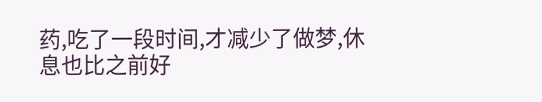药,吃了一段时间,才减少了做梦,休息也比之前好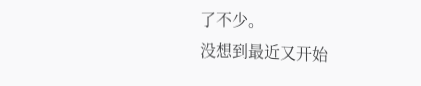了不少。
没想到最近又开始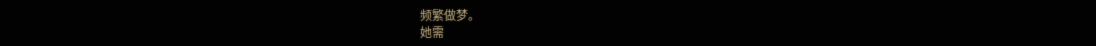频繁做梦。
她需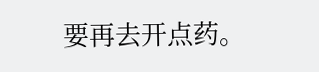要再去开点药。